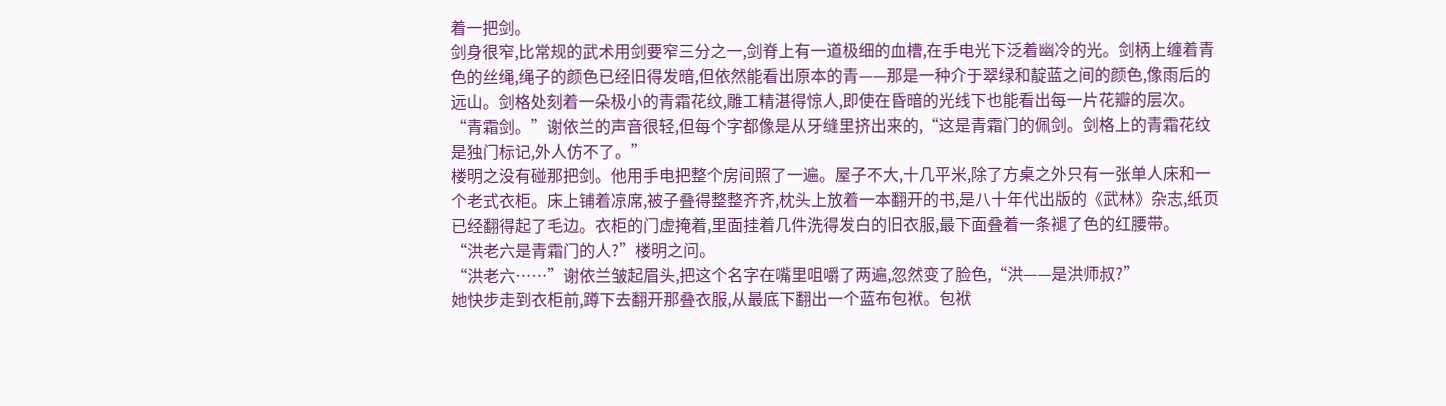着一把剑。
剑身很窄,比常规的武术用剑要窄三分之一,剑脊上有一道极细的血槽,在手电光下泛着幽冷的光。剑柄上缠着青色的丝绳,绳子的颜色已经旧得发暗,但依然能看出原本的青——那是一种介于翠绿和靛蓝之间的颜色,像雨后的远山。剑格处刻着一朵极小的青霜花纹,雕工精湛得惊人,即使在昏暗的光线下也能看出每一片花瓣的层次。
“青霜剑。”谢依兰的声音很轻,但每个字都像是从牙缝里挤出来的,“这是青霜门的佩剑。剑格上的青霜花纹是独门标记,外人仿不了。”
楼明之没有碰那把剑。他用手电把整个房间照了一遍。屋子不大,十几平米,除了方桌之外只有一张单人床和一个老式衣柜。床上铺着凉席,被子叠得整整齐齐,枕头上放着一本翻开的书,是八十年代出版的《武林》杂志,纸页已经翻得起了毛边。衣柜的门虚掩着,里面挂着几件洗得发白的旧衣服,最下面叠着一条褪了色的红腰带。
“洪老六是青霜门的人?”楼明之问。
“洪老六……”谢依兰皱起眉头,把这个名字在嘴里咀嚼了两遍,忽然变了脸色,“洪——是洪师叔?”
她快步走到衣柜前,蹲下去翻开那叠衣服,从最底下翻出一个蓝布包袱。包袱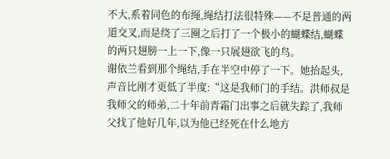不大,系着同色的布绳,绳结打法很特殊——不是普通的两道交叉,而是绕了三圈之后打了一个极小的蝴蝶结,蝴蝶的两只翅膀一上一下,像一只展翅欲飞的鸟。
谢依兰看到那个绳结,手在半空中停了一下。她抬起头,声音比刚才更低了半度:“这是我师门的手结。洪师叔是我师父的师弟,二十年前青霜门出事之后就失踪了,我师父找了他好几年,以为他已经死在什么地方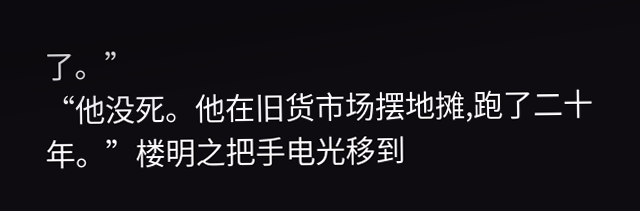了。”
“他没死。他在旧货市场摆地摊,跑了二十年。”楼明之把手电光移到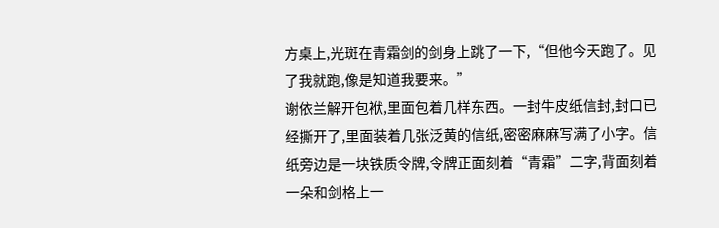方桌上,光斑在青霜剑的剑身上跳了一下,“但他今天跑了。见了我就跑,像是知道我要来。”
谢依兰解开包袱,里面包着几样东西。一封牛皮纸信封,封口已经撕开了,里面装着几张泛黄的信纸,密密麻麻写满了小字。信纸旁边是一块铁质令牌,令牌正面刻着“青霜”二字,背面刻着一朵和剑格上一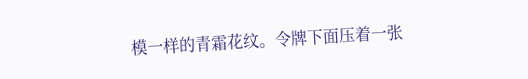模一样的青霜花纹。令牌下面压着一张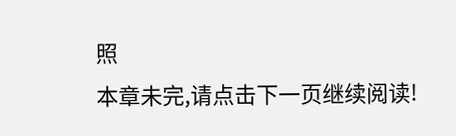照
本章未完,请点击下一页继续阅读!